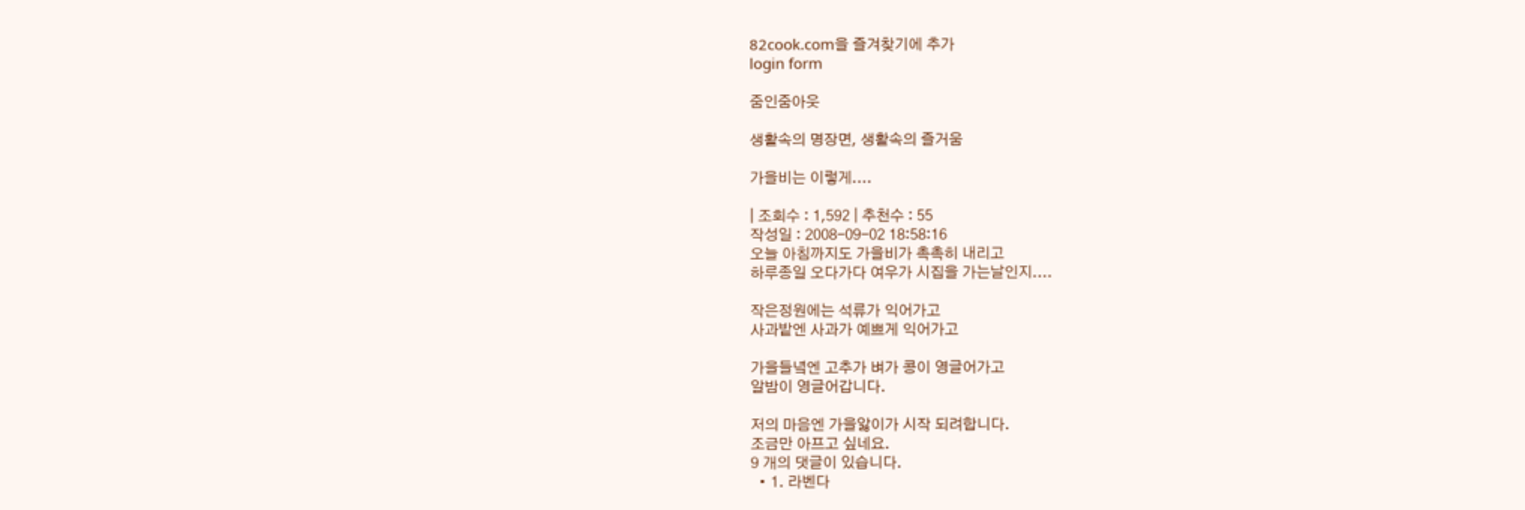82cook.com을 즐겨찾기에 추가
login form

줌인줌아웃

생활속의 명장면, 생활속의 즐거움

가을비는 이렇게....

| 조회수 : 1,592 | 추천수 : 55
작성일 : 2008-09-02 18:58:16
오늘 아침까지도 가을비가 촉촉히 내리고
하루종일 오다가다 여우가 시집을 가는날인지....

작은정원에는 석류가 익어가고
사과밭엔 사과가 예쁘게 익어가고

가을들녘엔 고추가 벼가 콩이 영글어가고
알밤이 영글어갑니다.

저의 마음엔 가을앓이가 시작 되려합니다.
조금만 아프고 싶네요.
9 개의 댓글이 있습니다.
  • 1. 라벤다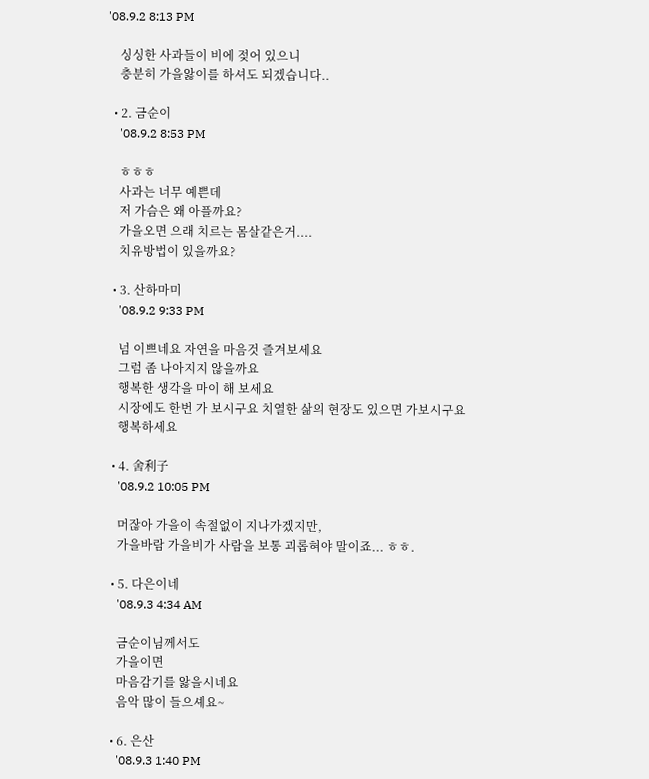'08.9.2 8:13 PM

    싱싱한 사과들이 비에 젖어 있으니
    충분히 가을앓이를 하셔도 되겠습니다..

  • 2. 금순이
    '08.9.2 8:53 PM

    ㅎㅎㅎ
    사과는 너무 예쁜데
    저 가슴은 왜 아플까요?
    가을오면 으래 치르는 몸살같은거....
    치유방법이 있을까요?

  • 3. 산하마미
    '08.9.2 9:33 PM

    넘 이쁘네요 자연을 마음것 즐겨보세요
    그럼 좀 나아지지 않을까요
    행복한 생각을 마이 해 보세요
    시장에도 한번 가 보시구요 치열한 삶의 현장도 있으면 가보시구요
    행복하세요

  • 4. 舍利子
    '08.9.2 10:05 PM

    머잖아 가을이 속절없이 지나가겠지만,
    가을바람 가을비가 사람을 보통 괴롭혀야 말이죠... ㅎㅎ.

  • 5. 다은이네
    '08.9.3 4:34 AM

    금순이님께서도
    가을이면
    마음감기를 앓을시네요
    음악 많이 들으셰요~

  • 6. 은산
    '08.9.3 1:40 PM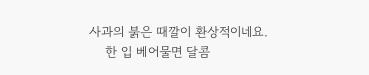사과의 붉은 때깔이 환상적이네요.
    한 입 베어물면 달콤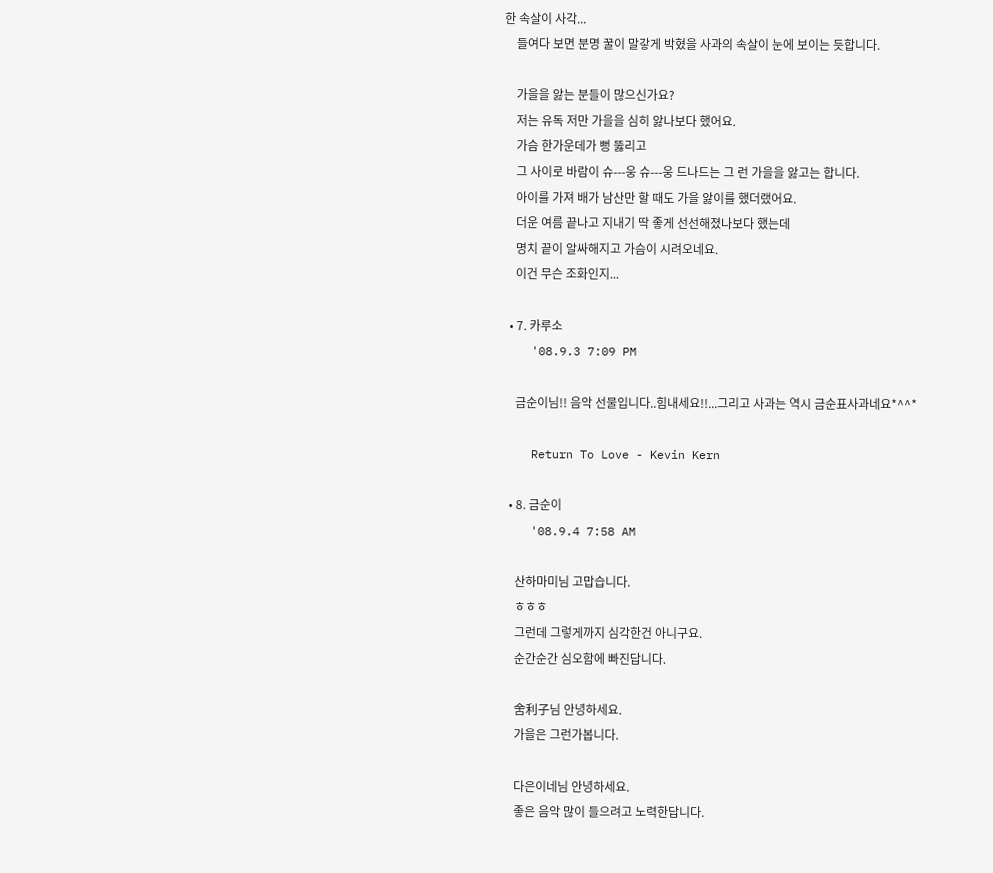한 속살이 사각...
    들여다 보면 분명 꿀이 말갛게 박혔을 사과의 속살이 눈에 보이는 듯합니다.

    가을을 앓는 분들이 많으신가요?
    저는 유독 저만 가을을 심히 앓나보다 했어요.
    가슴 한가운데가 뻥 뚫리고
    그 사이로 바람이 슈---웅 슈---웅 드나드는 그 런 가을을 앓고는 합니다.
    아이를 가져 배가 남산만 할 때도 가을 앓이를 했더랬어요.
    더운 여름 끝나고 지내기 딱 좋게 선선해졌나보다 했는데
    명치 끝이 알싸해지고 가슴이 시려오네요.
    이건 무슨 조화인지...

  • 7. 카루소
    '08.9.3 7:09 PM

    금순이님!! 음악 선물입니다..힘내세요!!...그리고 사과는 역시 금순표사과네요*^^*

    Return To Love - Kevin Kern

  • 8. 금순이
    '08.9.4 7:58 AM

    산하마미님 고맙습니다.
    ㅎㅎㅎ
    그런데 그렇게까지 심각한건 아니구요.
    순간순간 심오함에 빠진답니다.

    舍利子님 안녕하세요.
    가을은 그런가봅니다.

    다은이네님 안녕하세요.
    좋은 음악 많이 들으려고 노력한답니다.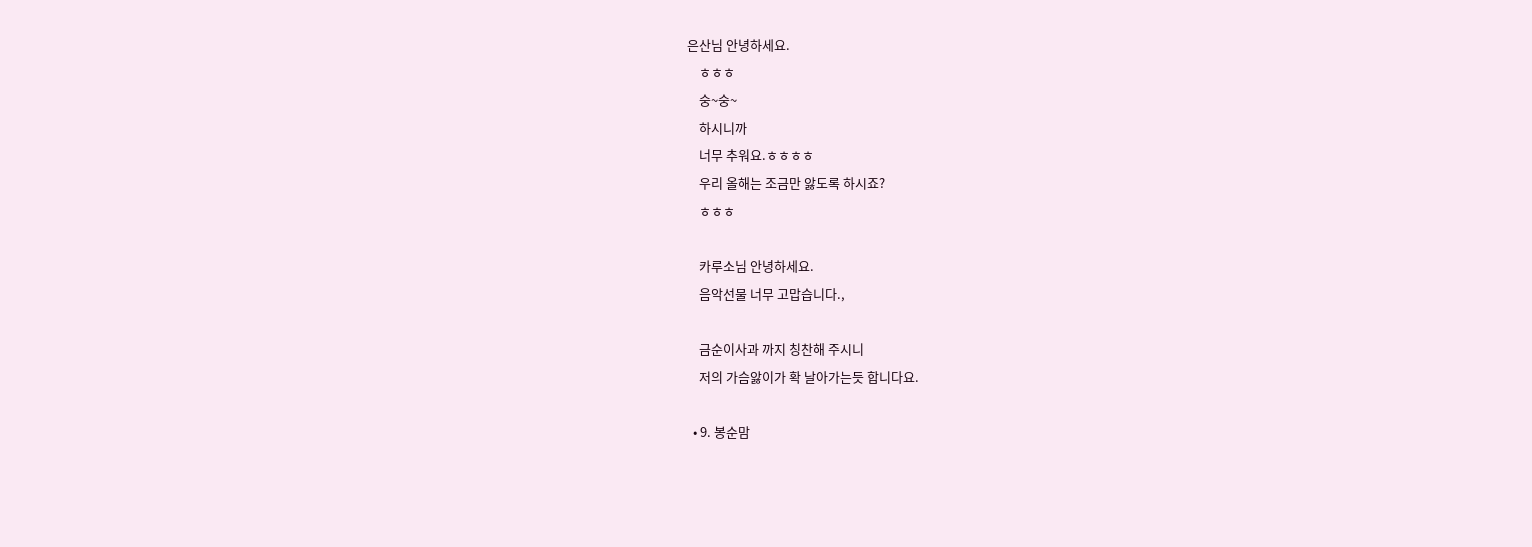은산님 안녕하세요.
    ㅎㅎㅎ
    숭~숭~
    하시니까
    너무 추워요.ㅎㅎㅎㅎ
    우리 올해는 조금만 앓도록 하시죠?
    ㅎㅎㅎ

    카루소님 안녕하세요.
    음악선물 너무 고맙습니다.,

    금순이사과 까지 칭찬해 주시니
    저의 가슴앓이가 확 날아가는듯 합니다요.

  • 9. 봉순맘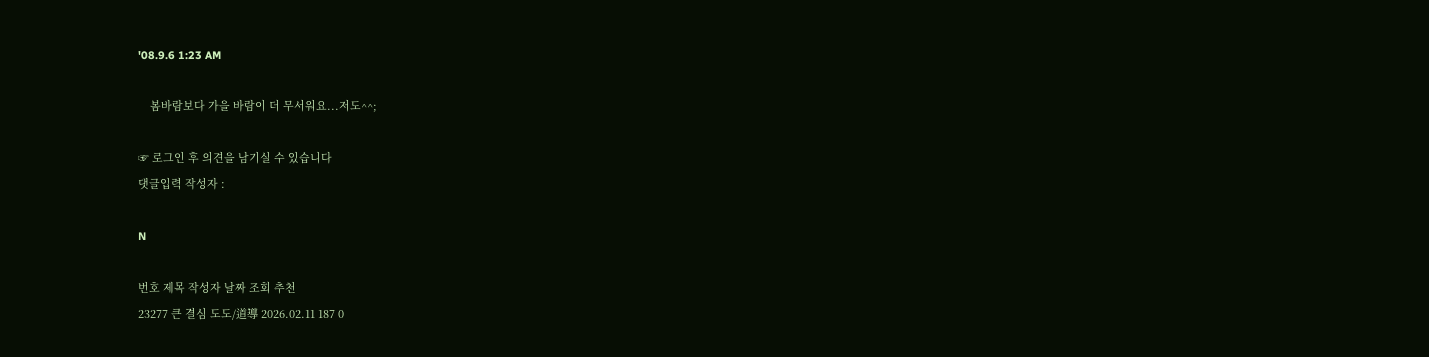'08.9.6 1:23 AM

    봄바람보다 가을 바람이 더 무서워요...저도^^;

☞ 로그인 후 의견을 남기실 수 있습니다
댓글입력 작성자 :

N

번호 제목 작성자 날짜 조회 추천
23277 큰 결심 도도/道導 2026.02.11 187 0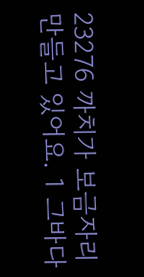23276 까치가 보금자리 만들고 있어요. 1 그바다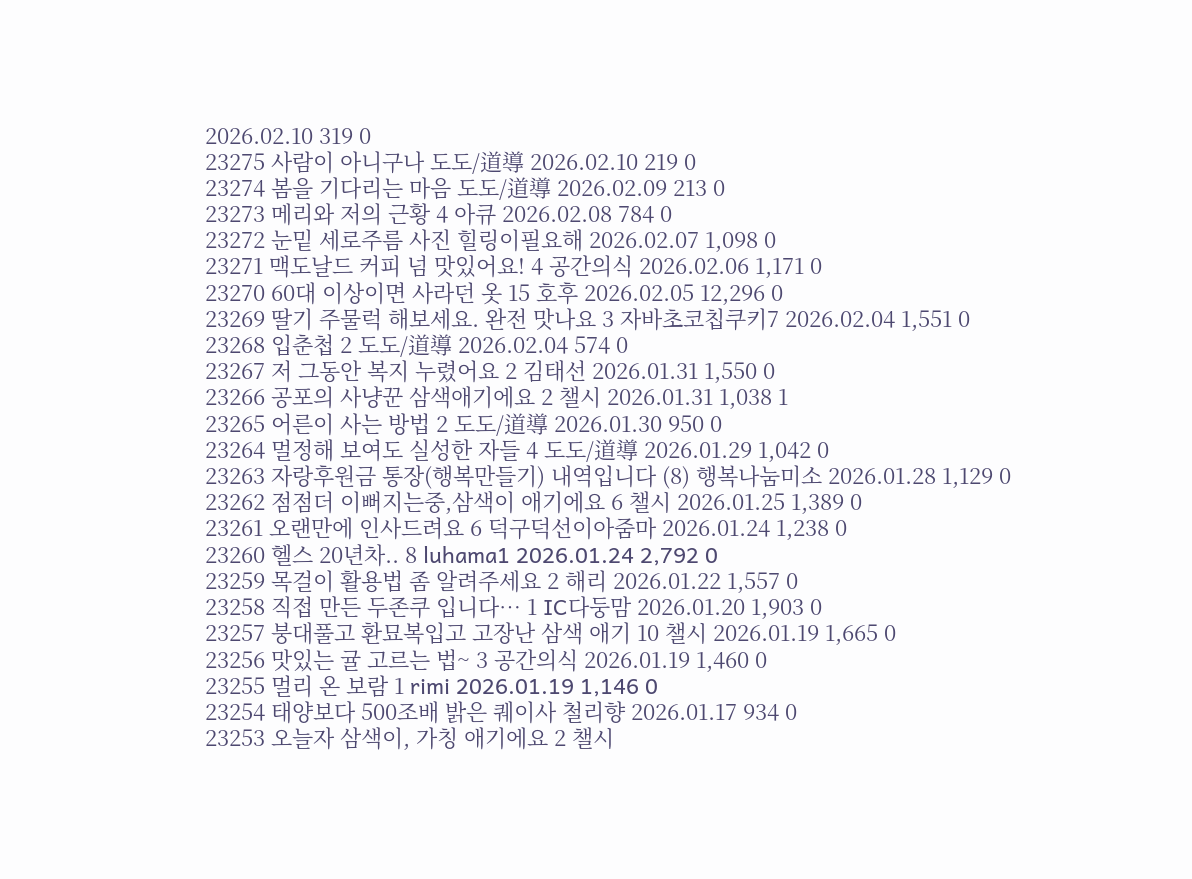2026.02.10 319 0
23275 사람이 아니구나 도도/道導 2026.02.10 219 0
23274 봄을 기다리는 마음 도도/道導 2026.02.09 213 0
23273 메리와 저의 근황 4 아큐 2026.02.08 784 0
23272 눈밑 세로주름 사진 힐링이필요해 2026.02.07 1,098 0
23271 맥도날드 커피 넘 맛있어요! 4 공간의식 2026.02.06 1,171 0
23270 60대 이상이면 사라던 옷 15 호후 2026.02.05 12,296 0
23269 딸기 주물럭 해보세요. 완전 맛나요 3 자바초코칩쿠키7 2026.02.04 1,551 0
23268 입춘첩 2 도도/道導 2026.02.04 574 0
23267 저 그동안 복지 누렸어요 2 김태선 2026.01.31 1,550 0
23266 공포의 사냥꾼 삼색애기에요 2 챌시 2026.01.31 1,038 1
23265 어른이 사는 방법 2 도도/道導 2026.01.30 950 0
23264 멀정해 보여도 실성한 자들 4 도도/道導 2026.01.29 1,042 0
23263 자랑후원금 통장(행복만들기) 내역입니다 (8) 행복나눔미소 2026.01.28 1,129 0
23262 점점더 이뻐지는중,삼색이 애기에요 6 챌시 2026.01.25 1,389 0
23261 오랜만에 인사드려요 6 덕구덕선이아줌마 2026.01.24 1,238 0
23260 헬스 20년차.. 8 luhama1 2026.01.24 2,792 0
23259 목걸이 활용법 좀 알려주세요 2 해리 2026.01.22 1,557 0
23258 직접 만든 두존쿠 입니다… 1 IC다둥맘 2026.01.20 1,903 0
23257 붕대풀고 환묘복입고 고장난 삼색 애기 10 챌시 2026.01.19 1,665 0
23256 맛있는 귤 고르는 법~ 3 공간의식 2026.01.19 1,460 0
23255 멀리 온 보람 1 rimi 2026.01.19 1,146 0
23254 태양보다 500조배 밝은 퀘이사 철리향 2026.01.17 934 0
23253 오늘자 삼색이, 가칭 애기에요 2 챌시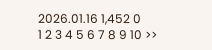2026.01.16 1,452 0
1 2 3 4 5 6 7 8 9 10 >>